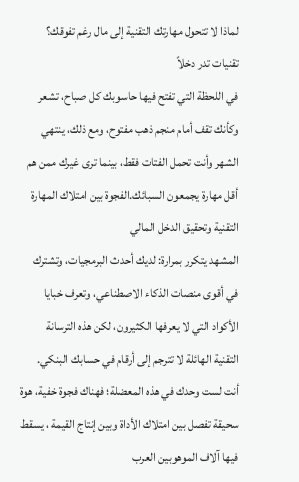لماذا لا تتحول مهارتك التقنية إلى مال رغم تفوقك؟
تقنيات تدر دخلاً
في اللحظة التي تفتح فيها حاسوبك كل صباح، تشعر وكأنك تقف أمام منجم ذهب مفتوح، ومع ذلك، ينتهي الشهر وأنت تحمل الفتات فقط، بينما ترى غيرك ممن هم أقل مهارة يجمعون السبائك.الفجوة بين امتلاك المهارة التقنية وتحقيق الدخل المالي
المشهد يتكرر بمرارة: لديك أحدث البرمجيات، وتشترك في أقوى منصات الذكاء الاصطناعي، وتعرف خبايا الأكواد التي لا يعرفها الكثيرون، لكن هذه الترسانة التقنية الهائلة لا تترجم إلى أرقام في حسابك البنكي.
أنت لست وحدك في هذه المعضلة؛ فهناك فجوة خفية، هوة سحيقة تفصل بين امتلاك الأداة وبين إنتاج القيمة ، يسقط فيها آلاف الموهوبين العرب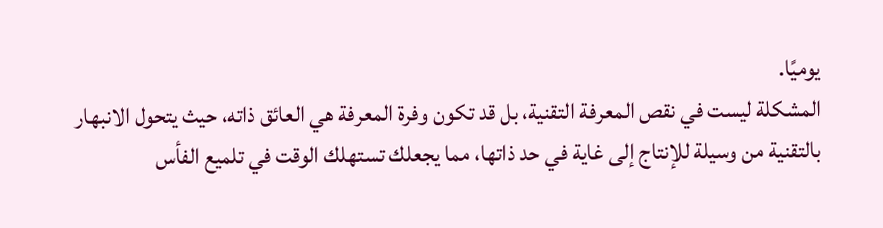يوميًا.
المشكلة ليست في نقص المعرفة التقنية، بل قد تكون وفرة المعرفة هي العائق ذاته، حيث يتحول الانبهار بالتقنية من وسيلة للإنتاج إلى غاية في حد ذاتها، مما يجعلك تستهلك الوقت في تلميع الفأس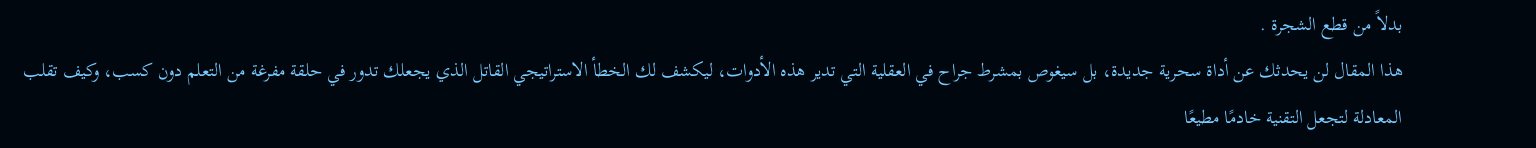بدلاً من قطع الشجرة .
هذا المقال لن يحدثك عن أداة سحرية جديدة، بل سيغوص بمشرط جراح في العقلية التي تدير هذه الأدوات، ليكشف لك الخطأ الاستراتيجي القاتل الذي يجعلك تدور في حلقة مفرغة من التعلم دون كسب، وكيف تقلب المعادلة لتجعل التقنية خادمًا مطيعًا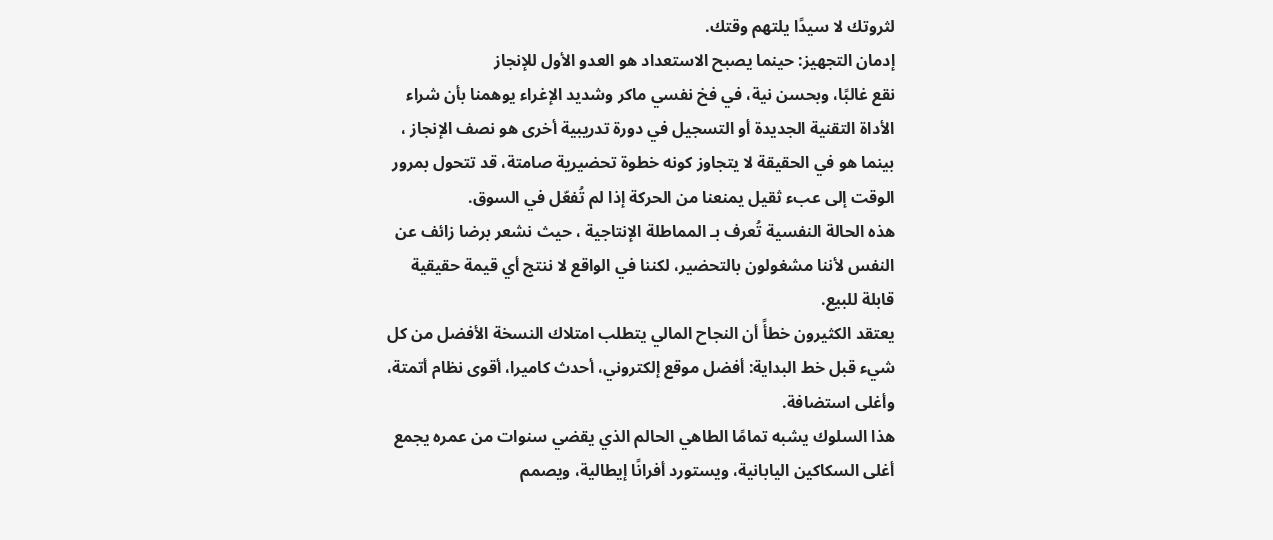لثروتك لا سيدًا يلتهم وقتك.
إدمان التجهيز: حينما يصبح الاستعداد هو العدو الأول للإنجاز
نقع غالبًا، وبحسن نية، في فخ نفسي ماكر وشديد الإغراء يوهمنا بأن شراء الأداة التقنية الجديدة أو التسجيل في دورة تدريبية أخرى هو نصف الإنجاز ، بينما هو في الحقيقة لا يتجاوز كونه خطوة تحضيرية صامتة، قد تتحول بمرور الوقت إلى عبء ثقيل يمنعنا من الحركة إذا لم تُفعّل في السوق.
هذه الحالة النفسية تُعرف بـ المماطلة الإنتاجية ، حيث نشعر برضا زائف عن النفس لأننا مشغولون بالتحضير، لكننا في الواقع لا ننتج أي قيمة حقيقية قابلة للبيع.
يعتقد الكثيرون خطأً أن النجاح المالي يتطلب امتلاك النسخة الأفضل من كل شيء قبل خط البداية: أفضل موقع إلكتروني، أحدث كاميرا، أقوى نظام أتمتة، وأغلى استضافة.
هذا السلوك يشبه تمامًا الطاهي الحالم الذي يقضي سنوات من عمره يجمع أغلى السكاكين اليابانية، ويستورد أفرانًا إيطالية، ويصمم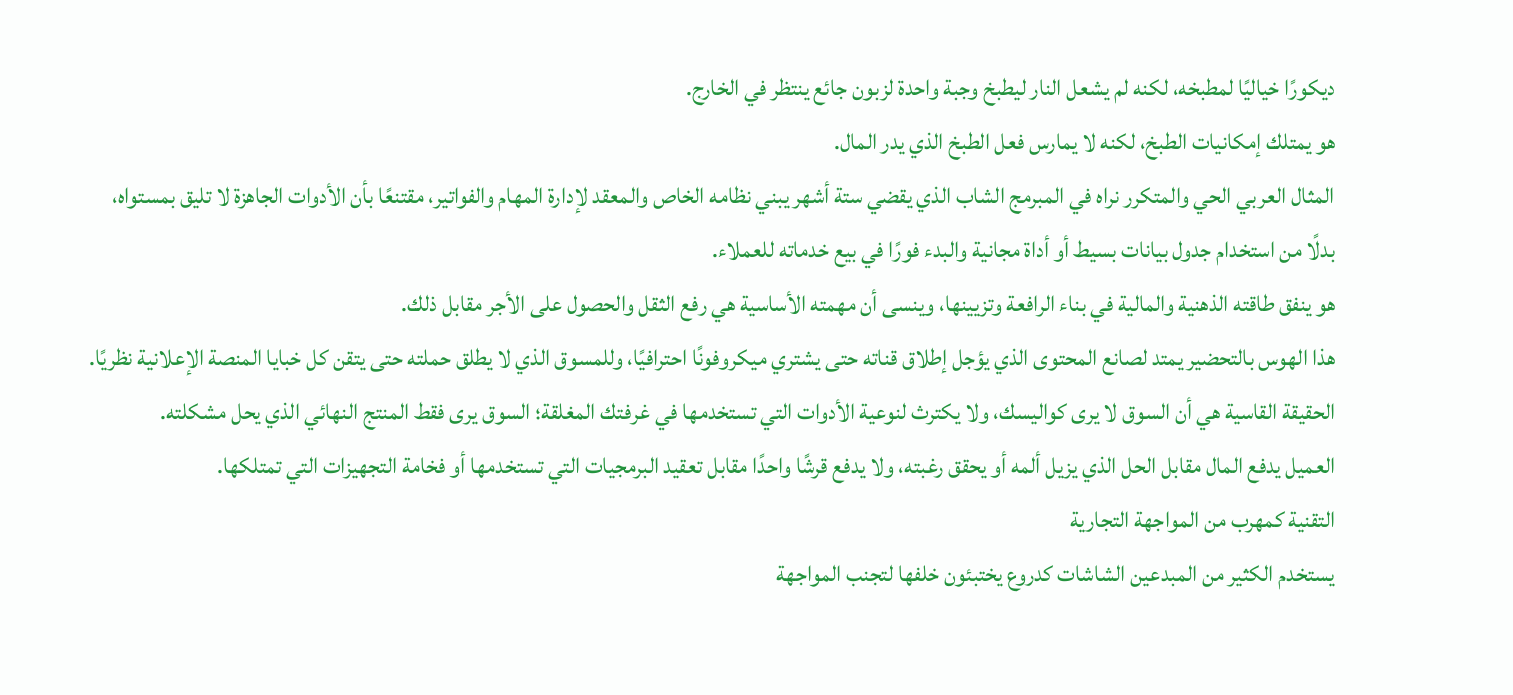ديكورًا خياليًا لمطبخه، لكنه لم يشعل النار ليطبخ وجبة واحدة لزبون جائع ينتظر في الخارج.
هو يمتلك إمكانيات الطبخ، لكنه لا يمارس فعل الطبخ الذي يدر المال.
المثال العربي الحي والمتكرر نراه في المبرمج الشاب الذي يقضي ستة أشهر يبني نظامه الخاص والمعقد لإدارة المهام والفواتير، مقتنعًا بأن الأدوات الجاهزة لا تليق بمستواه، بدلًا من استخدام جدول بيانات بسيط أو أداة مجانية والبدء فورًا في بيع خدماته للعملاء.
هو ينفق طاقته الذهنية والمالية في بناء الرافعة وتزيينها، وينسى أن مهمته الأساسية هي رفع الثقل والحصول على الأجر مقابل ذلك.
هذا الهوس بالتحضير يمتد لصانع المحتوى الذي يؤجل إطلاق قناته حتى يشتري ميكروفونًا احترافيًا، وللمسوق الذي لا يطلق حملته حتى يتقن كل خبايا المنصة الإعلانية نظريًا.
الحقيقة القاسية هي أن السوق لا يرى كواليسك، ولا يكترث لنوعية الأدوات التي تستخدمها في غرفتك المغلقة؛ السوق يرى فقط المنتج النهائي الذي يحل مشكلته.
العميل يدفع المال مقابل الحل الذي يزيل ألمه أو يحقق رغبته، ولا يدفع قرشًا واحدًا مقابل تعقيد البرمجيات التي تستخدمها أو فخامة التجهيزات التي تمتلكها.
التقنية كمهرب من المواجهة التجارية
يستخدم الكثير من المبدعين الشاشات كدروع يختبئون خلفها لتجنب المواجهة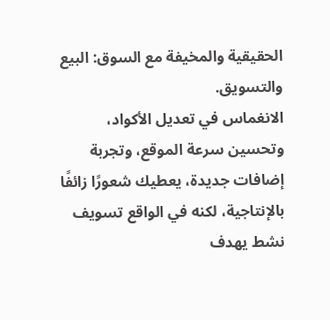الحقيقية والمخيفة مع السوق: البيع والتسويق.
الانغماس في تعديل الأكواد، وتحسين سرعة الموقع، وتجربة إضافات جديدة، يعطيك شعورًا زائفًا بالإنتاجية، لكنه في الواقع تسويف نشط يهدف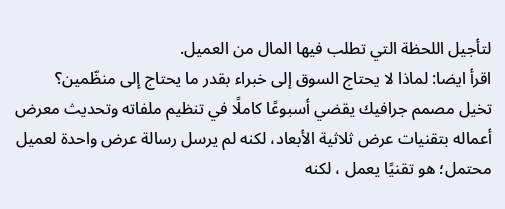لتأجيل اللحظة التي تطلب فيها المال من العميل.
اقرأ ايضا: لماذا لا يحتاج السوق إلى خبراء بقدر ما يحتاج إلى منظّمين؟
تخيل مصمم جرافيك يقضي أسبوعًا كاملًا في تنظيم ملفاته وتحديث معرض أعماله بتقنيات عرض ثلاثية الأبعاد، لكنه لم يرسل رسالة عرض واحدة لعميل محتمل؛ هو تقنيًا يعمل ، لكنه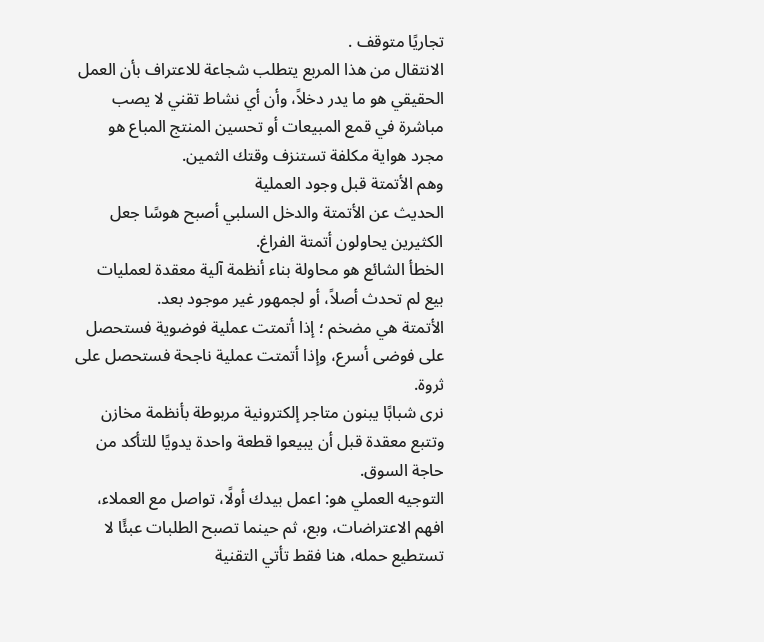تجاريًا متوقف .
الانتقال من هذا المربع يتطلب شجاعة للاعتراف بأن العمل الحقيقي هو ما يدر دخلاً، وأن أي نشاط تقني لا يصب مباشرة في قمع المبيعات أو تحسين المنتج المباع هو مجرد هواية مكلفة تستنزف وقتك الثمين.
وهم الأتمتة قبل وجود العملية
الحديث عن الأتمتة والدخل السلبي أصبح هوسًا جعل الكثيرين يحاولون أتمتة الفراغ.
الخطأ الشائع هو محاولة بناء أنظمة آلية معقدة لعمليات بيع لم تحدث أصلاً، أو لجمهور غير موجود بعد.
الأتمتة هي مضخم ؛ إذا أتمتت عملية فوضوية فستحصل على فوضى أسرع، وإذا أتمتت عملية ناجحة فستحصل على ثروة.
نرى شبابًا يبنون متاجر إلكترونية مربوطة بأنظمة مخازن وتتبع معقدة قبل أن يبيعوا قطعة واحدة يدويًا للتأكد من حاجة السوق.
التوجيه العملي هو: اعمل بيدك أولًا، تواصل مع العملاء، افهم الاعتراضات، وبع، ثم حينما تصبح الطلبات عبئًا لا تستطيع حمله، هنا فقط تأتي التقنية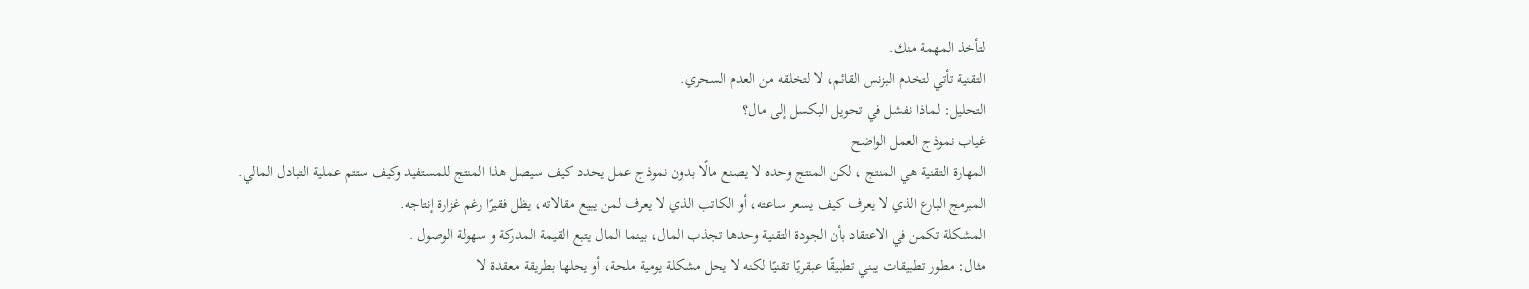لتأخذ المهمة منك.
التقنية تأتي لتخدم البزنس القائم، لا لتخلقه من العدم السحري.
التحليل: لماذا نفشل في تحويل البكسل إلى مال؟
غياب نموذج العمل الواضح
المهارة التقنية هي المنتج ، لكن المنتج وحده لا يصنع مالًا بدون نموذج عمل يحدد كيف سيصل هذا المنتج للمستفيد وكيف ستتم عملية التبادل المالي.
المبرمج البارع الذي لا يعرف كيف يسعر ساعته، أو الكاتب الذي لا يعرف لمن يبيع مقالاته، يظل فقيرًا رغم غزارة إنتاجه.
المشكلة تكمن في الاعتقاد بأن الجودة التقنية وحدها تجذب المال، بينما المال يتبع القيمة المدركة و سهولة الوصول .
مثال: مطور تطبيقات يبني تطبيقًا عبقريًا تقنيًا لكنه لا يحل مشكلة يومية ملحة، أو يحلها بطريقة معقدة لا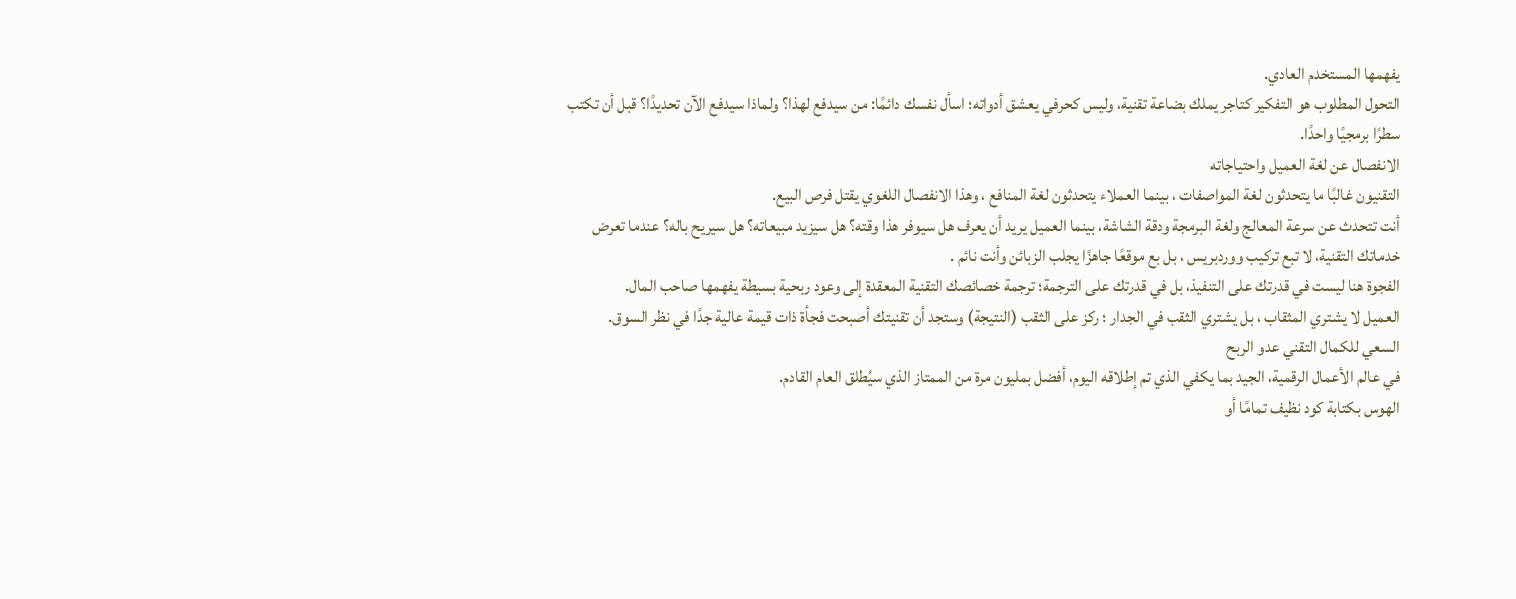يفهمها المستخدم العادي.
التحول المطلوب هو التفكير كتاجر يملك بضاعة تقنية، وليس كحرفي يعشق أدواته؛ اسأل نفسك دائمًا: من سيدفع لهذا؟ ولماذا سيدفع الآن تحديدًا؟ قبل أن تكتب سطرًا برمجيًا واحدًا.
الانفصال عن لغة العميل واحتياجاته
التقنيون غالبًا ما يتحدثون لغة المواصفات ، بينما العملاء يتحدثون لغة المنافع ، وهذا الانفصال اللغوي يقتل فرص البيع.
أنت تتحدث عن سرعة المعالج ولغة البرمجة ودقة الشاشة، بينما العميل يريد أن يعرف هل سيوفر هذا وقته؟ هل سيزيد مبيعاته؟ هل سيريح باله؟ عندما تعرض خدماتك التقنية، لا تبع تركيب ووردبريس ، بل بع موقعًا جاهزًا يجلب الزبائن وأنت نائم .
الفجوة هنا ليست في قدرتك على التنفيذ، بل في قدرتك على الترجمة؛ ترجمة خصائصك التقنية المعقدة إلى وعود ربحية بسيطة يفهمها صاحب المال.
العميل لا يشتري المثقاب ، بل يشتري الثقب في الجدار ؛ ركز على الثقب (النتيجة) وستجد أن تقنيتك أصبحت فجأة ذات قيمة عالية جدًا في نظر السوق.
السعي للكمال التقني عدو الربح
في عالم الأعمال الرقمية، الجيد بما يكفي الذي تم إطلاقه اليوم، أفضل بمليون مرة من الممتاز الذي سيُطلق العام القادم.
الهوس بكتابة كود نظيف تمامًا أو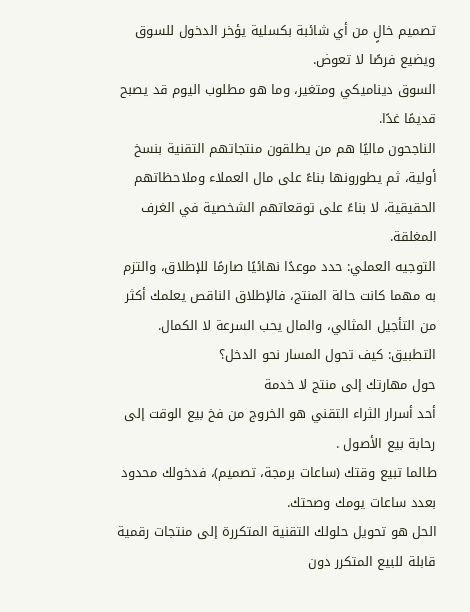تصميم خالٍ من أي شائبة بكسلية يؤخر الدخول للسوق ويضيع فرصًا لا تعوض.
السوق ديناميكي ومتغير، وما هو مطلوب اليوم قد يصبح قديمًا غدًا.
الناجحون ماليًا هم من يطلقون منتجاتهم التقنية بنسخ أولية، ثم يطورونها بناءً على مال العملاء وملاحظاتهم الحقيقية، لا بناءً على توقعاتهم الشخصية في الغرف المغلقة.
التوجيه العملي: حدد موعدًا نهائيًا صارمًا للإطلاق، والتزم به مهما كانت حالة المنتج، فالإطلاق الناقص يعلمك أكثر من التأجيل المثالي، والمال يحب السرعة لا الكمال.
التطبيق: كيف تحول المسار نحو الدخل؟
حول مهارتك إلى منتج لا خدمة
أحد أسرار الثراء التقني هو الخروج من فخ بيع الوقت إلى رحابة بيع الأصول .
طالما تبيع وقتك (ساعات برمجة، تصميم)، فدخولك محدود بعدد ساعات يومك وصحتك.
الحل هو تحويل حلولك التقنية المتكررة إلى منتجات رقمية قابلة للبيع المتكرر دون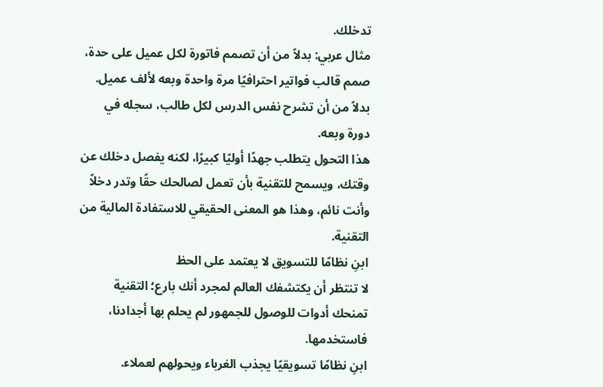تدخلك.
مثال عربي: بدلاً من أن تصمم فاتورة لكل عميل على حدة، صمم قالب فواتير احترافيًا مرة واحدة وبعه لألف عميل.
بدلاً من أن تشرح نفس الدرس لكل طالب، سجله في دورة وبعه.
هذا التحول يتطلب جهدًا أوليًا كبيرًا، لكنه يفصل دخلك عن وقتك، ويسمح للتقنية بأن تعمل لصالحك حقًا وتدر دخلاً وأنت نائم، وهذا هو المعنى الحقيقي للاستفادة المالية من التقنية.
ابنِ نظامًا للتسويق لا يعتمد على الحظ
لا تنتظر أن يكتشفك العالم لمجرد أنك بارع؛ التقنية تمنحك أدوات للوصول للجمهور لم يحلم بها أجدادنا، فاستخدمها.
ابنِ نظامًا تسويقيًا يجذب الغرباء ويحولهم لعملاء.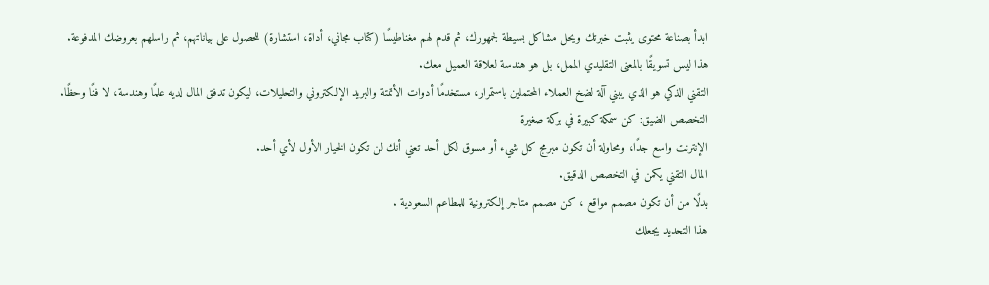ابدأ بصناعة محتوى يثبت خبرتك ويحل مشاكل بسيطة لجمهورك، ثم قدم لهم مغناطيسًا (كتاب مجاني، أداة، استشارة) للحصول على بياناتهم، ثم راسلهم بعروضك المدفوعة.
هذا ليس تسويقًا بالمعنى التقليدي الممل، بل هو هندسة لعلاقة العميل معك.
التقني الذكي هو الذي يبني آلة لضخ العملاء المحتملين باستمرار، مستخدمًا أدوات الأتمتة والبريد الإلكتروني والتحليلات، ليكون تدفق المال لديه علمًا وهندسة، لا فنًا وحظًا.
التخصص الضيق: كن سمكة كبيرة في بركة صغيرة
الإنترنت واسع جدًا، ومحاولة أن تكون مبرمج كل شيء أو مسوق لكل أحد تعني أنك لن تكون الخيار الأول لأي أحد.
المال التقني يكمن في التخصص الدقيق.
بدلًا من أن تكون مصمم مواقع ، كن مصمم متاجر إلكترونية للمطاعم السعودية .
هذا التحديد يجعلك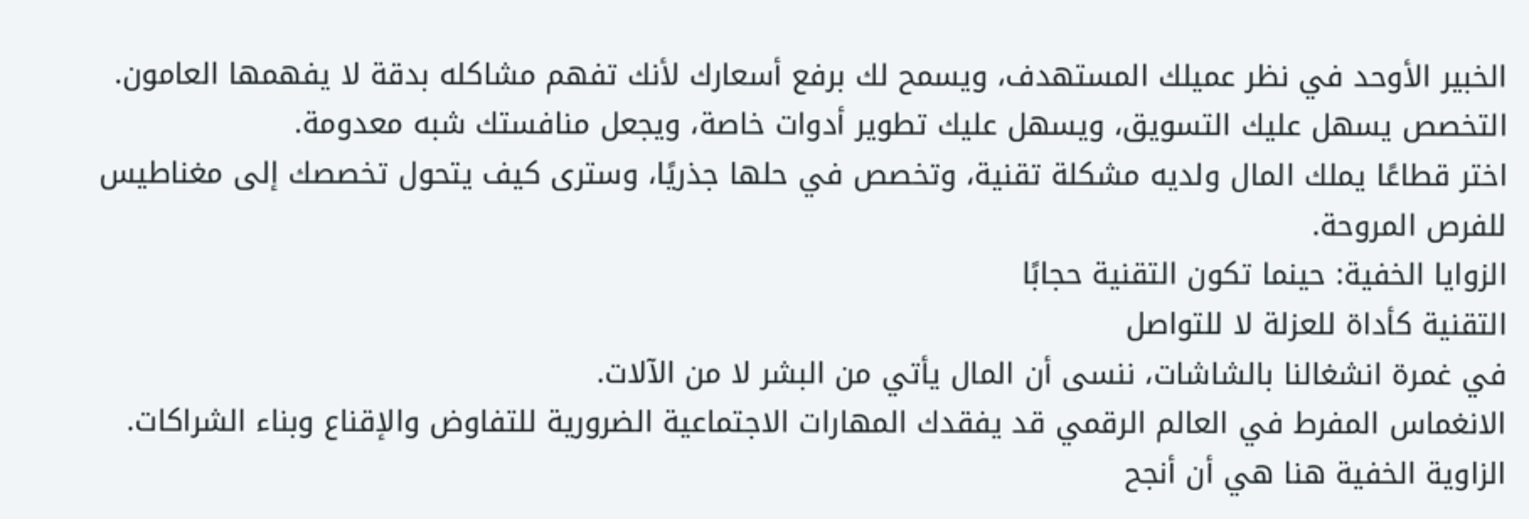الخبير الأوحد في نظر عميلك المستهدف، ويسمح لك برفع أسعارك لأنك تفهم مشاكله بدقة لا يفهمها العامون.
التخصص يسهل عليك التسويق، ويسهل عليك تطوير أدوات خاصة، ويجعل منافستك شبه معدومة.
اختر قطاعًا يملك المال ولديه مشكلة تقنية، وتخصص في حلها جذريًا، وسترى كيف يتحول تخصصك إلى مغناطيس للفرص المروحة.
الزوايا الخفية: حينما تكون التقنية حجابًا
التقنية كأداة للعزلة لا للتواصل
في غمرة انشغالنا بالشاشات، ننسى أن المال يأتي من البشر لا من الآلات.
الانغماس المفرط في العالم الرقمي قد يفقدك المهارات الاجتماعية الضرورية للتفاوض والإقناع وبناء الشراكات.
الزاوية الخفية هنا هي أن أنجح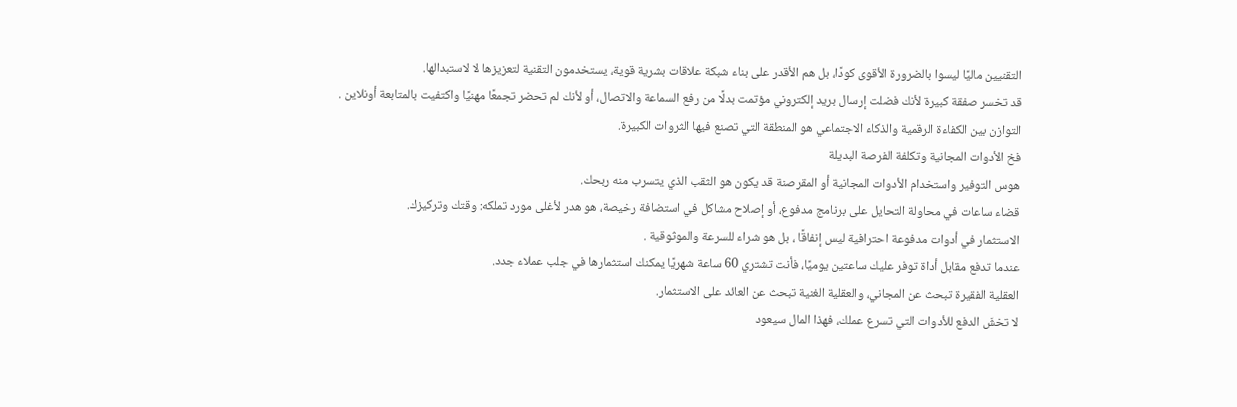التقنيين ماليًا ليسوا بالضرورة الأقوى كودًا، بل هم الأقدر على بناء شبكة علاقات بشرية قوية، يستخدمون التقنية لتعزيزها لا لاستبدالها.
قد تخسر صفقة كبيرة لأنك فضلت إرسال بريد إلكتروني مؤتمت بدلًا من رفع السماعة والاتصال، أو لأنك لم تحضر تجمعًا مهنيًا واكتفيت بالمتابعة أونلاين .
التوازن بين الكفاءة الرقمية والذكاء الاجتماعي هو المنطقة التي تصنع فيها الثروات الكبيرة.
فخ الأدوات المجانية وتكلفة الفرصة البديلة
هوس التوفير واستخدام الأدوات المجانية أو المقرصنة قد يكون هو الثقب الذي يتسرب منه ربحك.
قضاء ساعات في محاولة التحايل على برنامج مدفوع، أو إصلاح مشاكل في استضافة رخيصة، هو هدر لأغلى مورد تملكه: وقتك وتركيزك.
الاستثمار في أدوات مدفوعة احترافية ليس إنفاقًا ، بل هو شراء للسرعة والموثوقية .
عندما تدفع مقابل أداة توفر عليك ساعتين يوميًا، فأنت تشتري 60 ساعة شهريًا يمكنك استثمارها في جلب عملاء جدد.
العقلية الفقيرة تبحث عن المجاني، والعقلية الغنية تبحث عن العائد على الاستثمار.
لا تخشَ الدفع للأدوات التي تسرع عملك، فهذا المال سيعود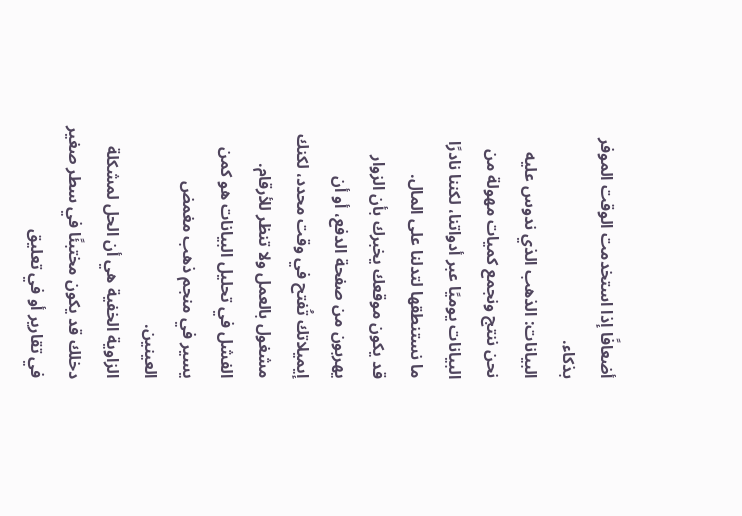أضعافًا إذا استخدمت الوقت الموفر بذكاء.
البيانات: الذهب الذي ندوس عليه
نحن ننتج ونجمع كميات مهولة من البيانات يوميًا عبر أدواتنا، لكننا نادرًا ما نستنطقها لتدلنا على المال.
قد يكون موقعك يخبرك بأن الزوار يهربون من صفحة الدفع، أو أن إيميلاتك تُفتح في وقت محدد، لكنك مشغول بالعمل ولا تنظر للأرقام.
الفشل في تحليل البيانات هو كمن يسير في منجم ذهب مغمض العينين.
الزاوية الخفية هي أن الحل لمشكلة دخلك قد يكون مختبئًا في سطر صغير في تقارير أو في تعليق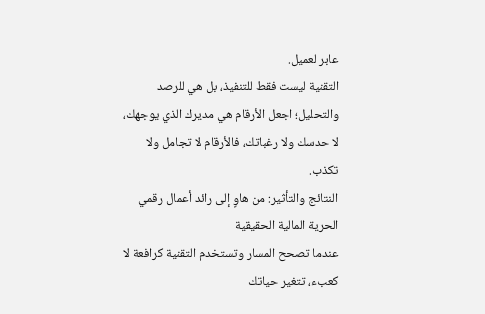عابر لعميل.
التقنية ليست فقط للتنفيذ، بل هي للرصد والتحليل؛ اجعل الأرقام هي مديرك الذي يوجهك، لا حدسك ولا رغباتك، فالأرقام لا تجامل ولا تكذب.
النتائج والتأثير: من هاوٍ إلى رائد أعمال رقمي
الحرية المالية الحقيقية
عندما تصحح المسار وتستخدم التقنية كرافعة لا كعبء، تتغير حياتك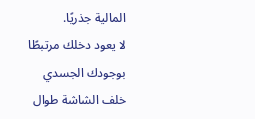المالية جذريًا.
لا يعود دخلك مرتبطًا بوجودك الجسدي خلف الشاشة طوال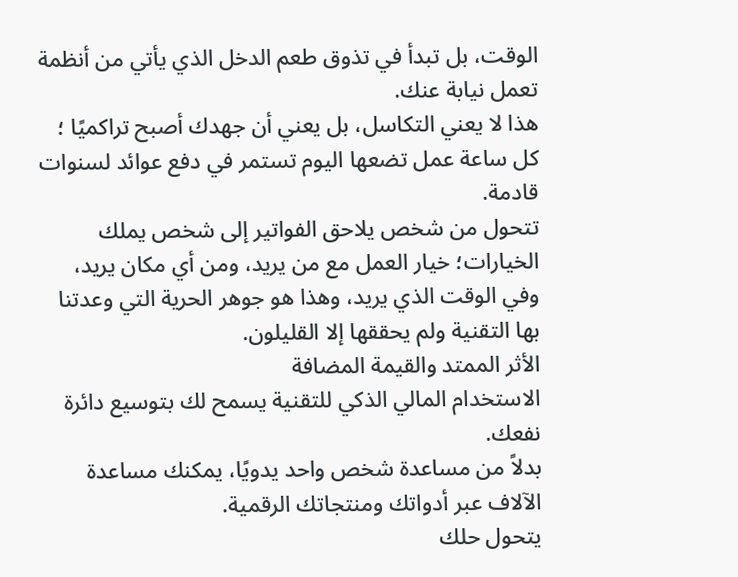الوقت، بل تبدأ في تذوق طعم الدخل الذي يأتي من أنظمة تعمل نيابة عنك.
هذا لا يعني التكاسل، بل يعني أن جهدك أصبح تراكميًا ؛ كل ساعة عمل تضعها اليوم تستمر في دفع عوائد لسنوات قادمة.
تتحول من شخص يلاحق الفواتير إلى شخص يملك الخيارات؛ خيار العمل مع من يريد، ومن أي مكان يريد، وفي الوقت الذي يريد، وهذا هو جوهر الحرية التي وعدتنا بها التقنية ولم يحققها إلا القليلون.
الأثر الممتد والقيمة المضافة
الاستخدام المالي الذكي للتقنية يسمح لك بتوسيع دائرة نفعك.
بدلاً من مساعدة شخص واحد يدويًا، يمكنك مساعدة الآلاف عبر أدواتك ومنتجاتك الرقمية.
يتحول حلك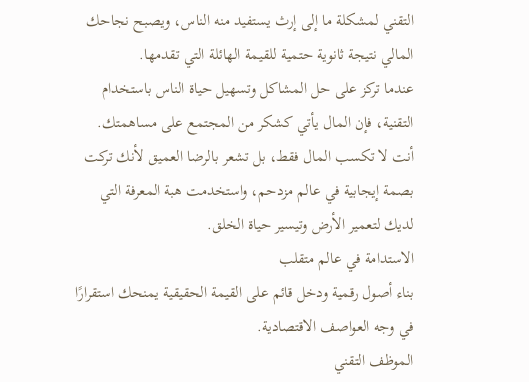التقني لمشكلة ما إلى إرث يستفيد منه الناس، ويصبح نجاحك المالي نتيجة ثانوية حتمية للقيمة الهائلة التي تقدمها.
عندما تركز على حل المشاكل وتسهيل حياة الناس باستخدام التقنية، فإن المال يأتي كشكر من المجتمع على مساهمتك.
أنت لا تكسب المال فقط، بل تشعر بالرضا العميق لأنك تركت بصمة إيجابية في عالم مزدحم، واستخدمت هبة المعرفة التي لديك لتعمير الأرض وتيسير حياة الخلق.
الاستدامة في عالم متقلب
بناء أصول رقمية ودخل قائم على القيمة الحقيقية يمنحك استقرارًا في وجه العواصف الاقتصادية.
الموظف التقني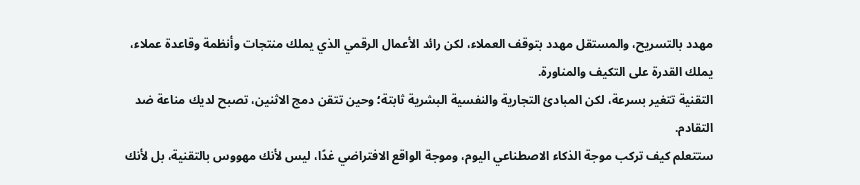مهدد بالتسريح، والمستقل مهدد بتوقف العملاء، لكن رائد الأعمال الرقمي الذي يملك منتجات وأنظمة وقاعدة عملاء، يملك القدرة على التكيف والمناورة.
التقنية تتغير بسرعة، لكن المبادئ التجارية والنفسية البشرية ثابتة؛ وحين تتقن دمج الاثنين، تصبح لديك مناعة ضد التقادم.
ستتعلم كيف تركب موجة الذكاء الاصطناعي اليوم، وموجة الواقع الافتراضي غدًا، ليس لأنك مهووس بالتقنية، بل لأنك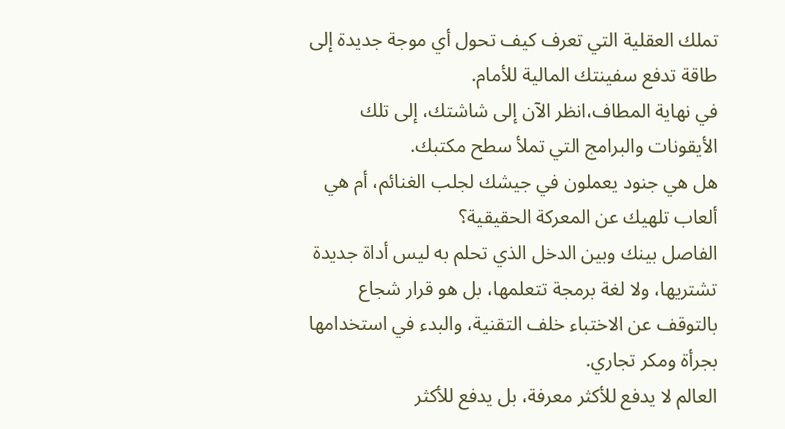تملك العقلية التي تعرف كيف تحول أي موجة جديدة إلى طاقة تدفع سفينتك المالية للأمام.
في نهاية المطاف،انظر الآن إلى شاشتك، إلى تلك الأيقونات والبرامج التي تملأ سطح مكتبك.
هل هي جنود يعملون في جيشك لجلب الغنائم، أم هي ألعاب تلهيك عن المعركة الحقيقية؟
الفاصل بينك وبين الدخل الذي تحلم به ليس أداة جديدة تشتريها، ولا لغة برمجة تتعلمها، بل هو قرار شجاع بالتوقف عن الاختباء خلف التقنية، والبدء في استخدامها بجرأة ومكر تجاري.
العالم لا يدفع للأكثر معرفة، بل يدفع للأكثر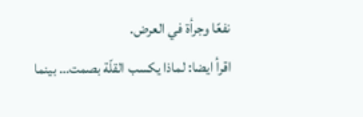نفعًا وجرأة في العرض.
اقرأ ايضا: لماذا يكسب القلّة بصمت… بينما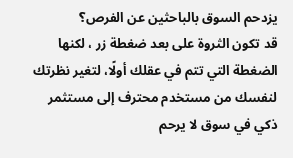يزدحم السوق بالباحثين عن الفرص؟
قد تكون الثروة على بعد ضغطة زر ، لكنها الضغطة التي تتم في عقلك أولًا، لتغير نظرتك لنفسك من مستخدم محترف إلى مستثمر ذكي في سوق لا يرحم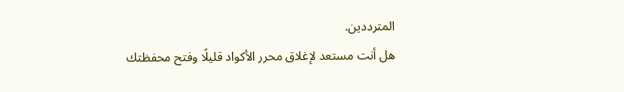المترددين.
هل أنت مستعد لإغلاق محرر الأكواد قليلًا وفتح محفظتك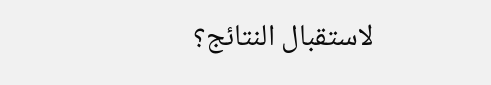لاستقبال النتائج؟